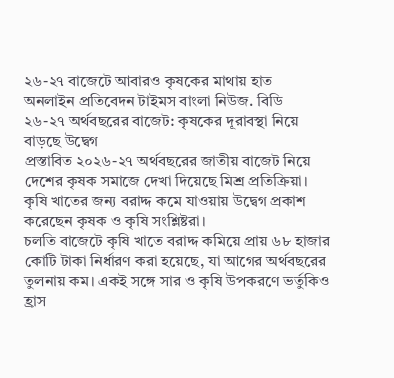২৬-২৭ বাজেটে আবারও কৃষকের মাথায় হাত
অনলাইন প্রতিবেদন টাইমস বাংলা নিউজ. বিডি
২৬-২৭ অর্থবছরের বাজেট: কৃষকের দূরাবস্থা নিয়ে বাড়ছে উদ্বেগ
প্রস্তাবিত ২০২৬-২৭ অর্থবছরের জাতীয় বাজেট নিয়ে দেশের কৃষক সমাজে দেখা দিয়েছে মিশ্র প্রতিক্রিয়া। কৃষি খাতের জন্য বরাদ্দ কমে যাওয়ায় উদ্বেগ প্রকাশ করেছেন কৃষক ও কৃষি সংশ্লিষ্টরা।
চলতি বাজেটে কৃষি খাতে বরাদ্দ কমিয়ে প্রায় ৬৮ হাজার কোটি টাকা নির্ধারণ করা হয়েছে, যা আগের অর্থবছরের তুলনায় কম। একই সঙ্গে সার ও কৃষি উপকরণে ভর্তুকিও হ্রাস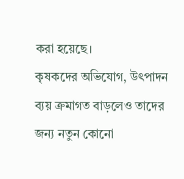করা হয়েছে।
কৃষকদের অভিযোগ, উৎপাদন ব্যয় ক্রমাগত বাড়লেও তাদের জন্য নতুন কোনো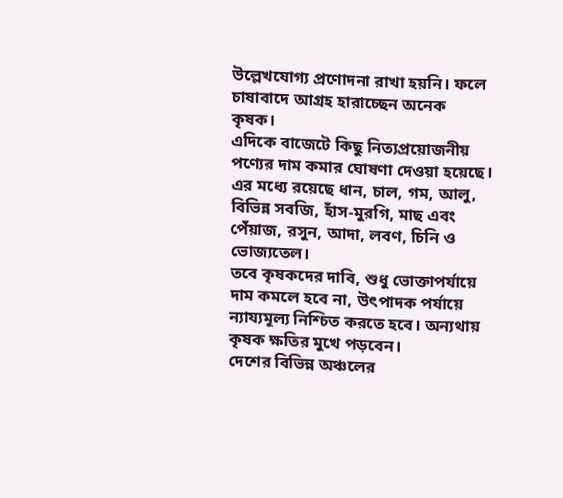উল্লেখযোগ্য প্রণোদনা রাখা হয়নি। ফলে চাষাবাদে আগ্রহ হারাচ্ছেন অনেক কৃষক।
এদিকে বাজেটে কিছু নিত্যপ্রয়োজনীয় পণ্যের দাম কমার ঘোষণা দেওয়া হয়েছে। এর মধ্যে রয়েছে ধান, চাল, গম, আলু, বিভিন্ন সবজি, হাঁস-মুরগি, মাছ এবং পেঁয়াজ, রসুন, আদা, লবণ, চিনি ও ভোজ্যতেল।
তবে কৃষকদের দাবি, শুধু ভোক্তাপর্যায়ে দাম কমলে হবে না, উৎপাদক পর্যায়ে ন্যায্যমূল্য নিশ্চিত করতে হবে। অন্যথায় কৃষক ক্ষতির মুখে পড়বেন।
দেশের বিভিন্ন অঞ্চলের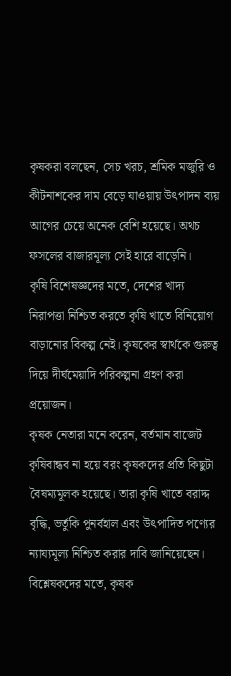কৃষকরা বলছেন, সেচ খরচ, শ্রমিক মজুরি ও কীটনাশকের দাম বেড়ে যাওয়ায় উৎপাদন ব্যয় আগের চেয়ে অনেক বেশি হয়েছে। অথচ ফসলের বাজারমূল্য সেই হারে বাড়েনি।
কৃষি বিশেষজ্ঞদের মতে, দেশের খাদ্য নিরাপত্তা নিশ্চিত করতে কৃষি খাতে বিনিয়োগ বাড়ানোর বিকল্প নেই। কৃষকের স্বার্থকে গুরুত্ব দিয়ে দীর্ঘমেয়াদি পরিকল্পনা গ্রহণ করা প্রয়োজন।
কৃষক নেতারা মনে করেন, বর্তমান বাজেট কৃষিবান্ধব না হয়ে বরং কৃষকদের প্রতি কিছুটা বৈষম্যমূলক হয়েছে। তারা কৃষি খাতে বরাদ্দ বৃদ্ধি, ভর্তুকি পুনর্বহাল এবং উৎপাদিত পণ্যের ন্যায্যমূল্য নিশ্চিত করার দাবি জানিয়েছেন।
বিশ্লেষকদের মতে, কৃষক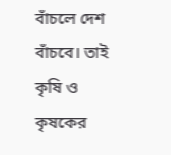বাঁচলে দেশ বাঁচবে। তাই কৃষি ও কৃষকের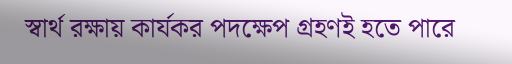স্বার্থ রক্ষায় কার্যকর পদক্ষেপ গ্রহণই হতে পারে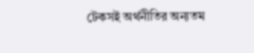টেকসই অর্থনীতির অন্যতম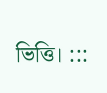ভিত্তি। :::